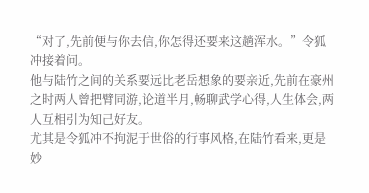“对了,先前便与你去信,你怎得还要来这趟浑水。”令狐冲接着问。
他与陆竹之间的关系要远比老岳想象的要亲近,先前在豪州之时两人曾把臂同游,论道半月,畅聊武学心得,人生体会,两人互相引为知己好友。
尤其是令狐冲不拘泥于世俗的行事风格,在陆竹看来,更是妙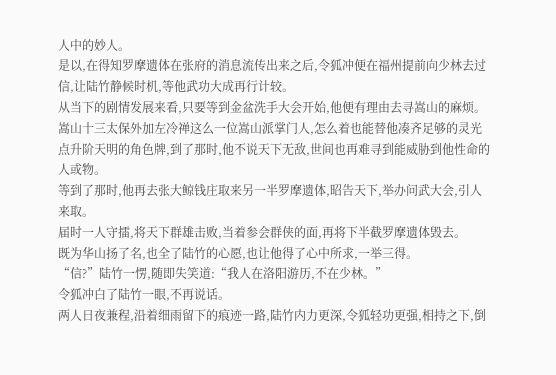人中的妙人。
是以,在得知罗摩遗体在张府的消息流传出来之后,令狐冲便在福州提前向少林去过信,让陆竹静候时机,等他武功大成再行计较。
从当下的剧情发展来看,只要等到金盆洗手大会开始,他便有理由去寻嵩山的麻烦。
嵩山十三太保外加左冷禅这么一位嵩山派掌门人,怎么着也能替他凑齐足够的灵光点升阶天明的角色牌,到了那时,他不说天下无敌,世间也再难寻到能威胁到他性命的人或物。
等到了那时,他再去张大鲸钱庄取来另一半罗摩遗体,昭告天下,举办问武大会,引人来取。
届时一人守擂,将天下群雄击败,当着参会群侠的面,再将下半截罗摩遗体毁去。
既为华山扬了名,也全了陆竹的心愿,也让他得了心中所求,一举三得。
“信?”陆竹一愣,随即失笑道:“我人在洛阳游历,不在少林。”
令狐冲白了陆竹一眼,不再说话。
两人日夜兼程,沿着细雨留下的痕迹一路,陆竹内力更深,令狐轻功更强,相持之下,倒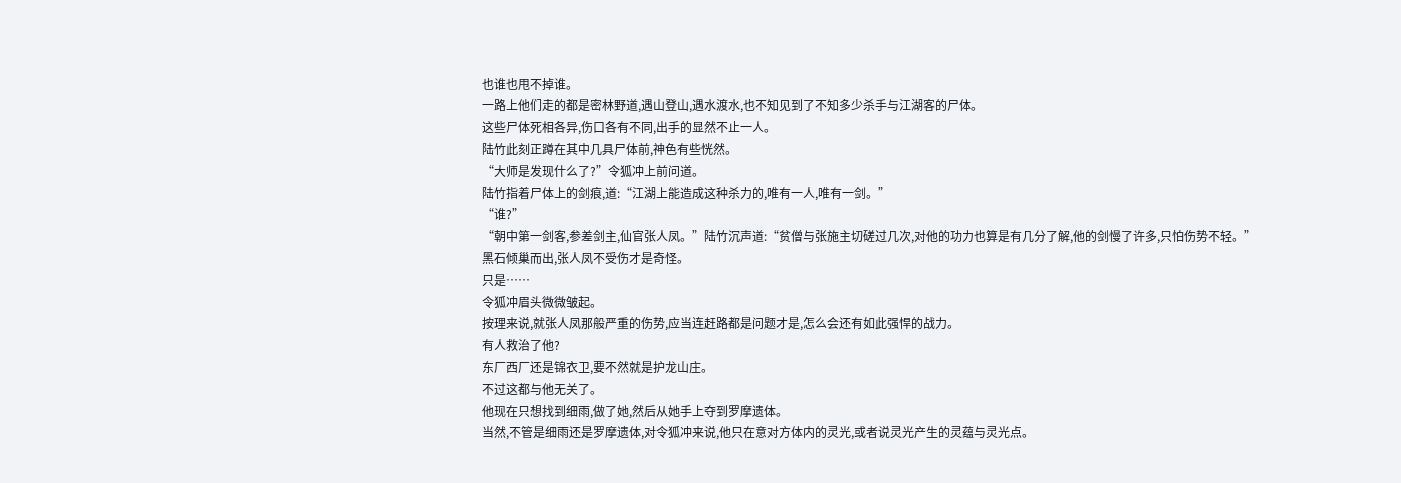也谁也甩不掉谁。
一路上他们走的都是密林野道,遇山登山,遇水渡水,也不知见到了不知多少杀手与江湖客的尸体。
这些尸体死相各异,伤口各有不同,出手的显然不止一人。
陆竹此刻正蹲在其中几具尸体前,神色有些恍然。
“大师是发现什么了?”令狐冲上前问道。
陆竹指着尸体上的剑痕,道:“江湖上能造成这种杀力的,唯有一人,唯有一剑。”
“谁?”
“朝中第一剑客,参差剑主,仙官张人凤。”陆竹沉声道:“贫僧与张施主切磋过几次,对他的功力也算是有几分了解,他的剑慢了许多,只怕伤势不轻。”
黑石倾巢而出,张人凤不受伤才是奇怪。
只是……
令狐冲眉头微微皱起。
按理来说,就张人凤那般严重的伤势,应当连赶路都是问题才是,怎么会还有如此强悍的战力。
有人救治了他?
东厂西厂还是锦衣卫,要不然就是护龙山庄。
不过这都与他无关了。
他现在只想找到细雨,做了她,然后从她手上夺到罗摩遗体。
当然,不管是细雨还是罗摩遗体,对令狐冲来说,他只在意对方体内的灵光,或者说灵光产生的灵蕴与灵光点。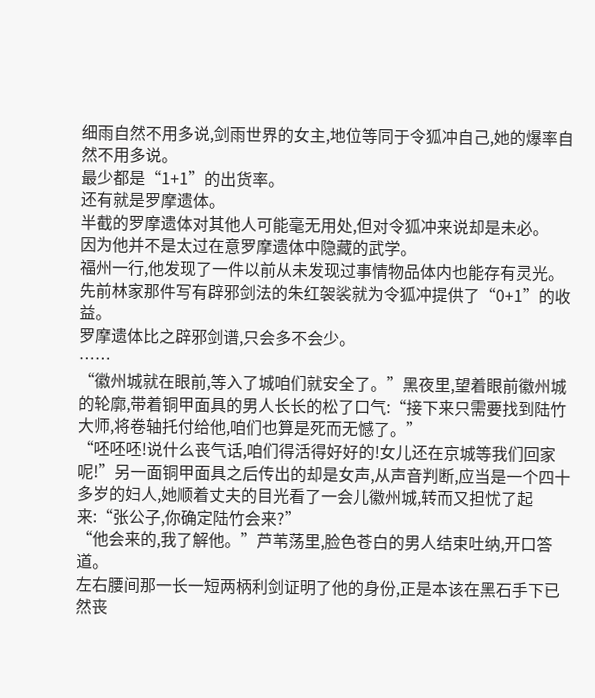细雨自然不用多说,剑雨世界的女主,地位等同于令狐冲自己,她的爆率自然不用多说。
最少都是“1+1”的出货率。
还有就是罗摩遗体。
半截的罗摩遗体对其他人可能毫无用处,但对令狐冲来说却是未必。
因为他并不是太过在意罗摩遗体中隐藏的武学。
福州一行,他发现了一件以前从未发现过事情物品体内也能存有灵光。
先前林家那件写有辟邪剑法的朱红袈裟就为令狐冲提供了“0+1”的收益。
罗摩遗体比之辟邪剑谱,只会多不会少。
……
“徽州城就在眼前,等入了城咱们就安全了。”黑夜里,望着眼前徽州城的轮廓,带着铜甲面具的男人长长的松了口气:“接下来只需要找到陆竹大师,将卷轴托付给他,咱们也算是死而无憾了。”
“呸呸呸!说什么丧气话,咱们得活得好好的!女儿还在京城等我们回家呢!”另一面铜甲面具之后传出的却是女声,从声音判断,应当是一个四十多岁的妇人,她顺着丈夫的目光看了一会儿徽州城,转而又担忧了起来:“张公子,你确定陆竹会来?”
“他会来的,我了解他。”芦苇荡里,脸色苍白的男人结束吐纳,开口答道。
左右腰间那一长一短两柄利剑证明了他的身份,正是本该在黑石手下已然丧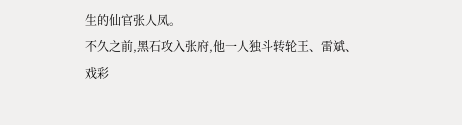生的仙官张人凤。
不久之前,黑石攻入张府,他一人独斗转轮王、雷斌、戏彩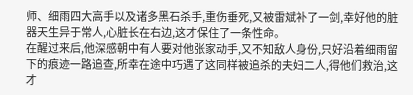师、细雨四大高手以及诸多黑石杀手,重伤垂死,又被雷斌补了一剑,幸好他的脏器天生异于常人,心脏长在右边,这才保住了一条性命。
在醒过来后,他深感朝中有人要对他张家动手,又不知敌人身份,只好沿着细雨留下的痕迹一路追查,所幸在途中巧遇了这同样被追杀的夫妇二人,得他们救治,这才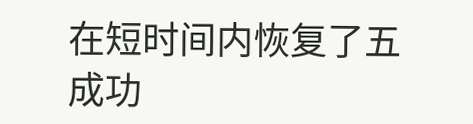在短时间内恢复了五成功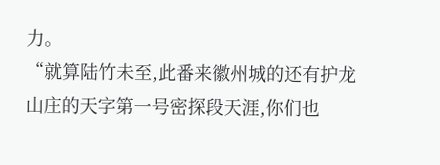力。
“就算陆竹未至,此番来徽州城的还有护龙山庄的天字第一号密探段天涯,你们也